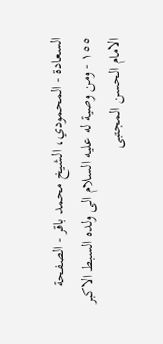السعادة - المحمودي، الشيخ محمد باقر - الصفحة ١٥٥ - ومن وصية له عليه السلام الى ولده السبط الاكبر الامام الحسن المجتبى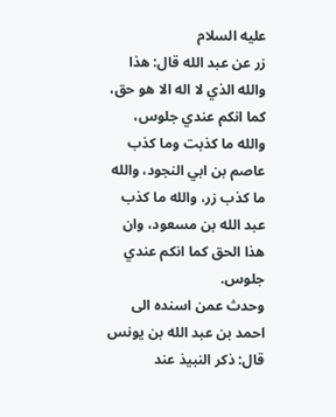عليه السلام
زر عن عبد الله قال: هذا والله الذي لا اله الا هو حق، كما انكم عندي جلوس، والله ما كذبت وما كذب عاصم بن ابي النجود، والله ما كذب زر، والله ما كذب عبد الله بن مسعود، وان هذا الحق كما انكم عندي جلوس.
وحدث عمن اسنده الى احمد بن عبد الله بن يونس قال: ذكر النبيذ عند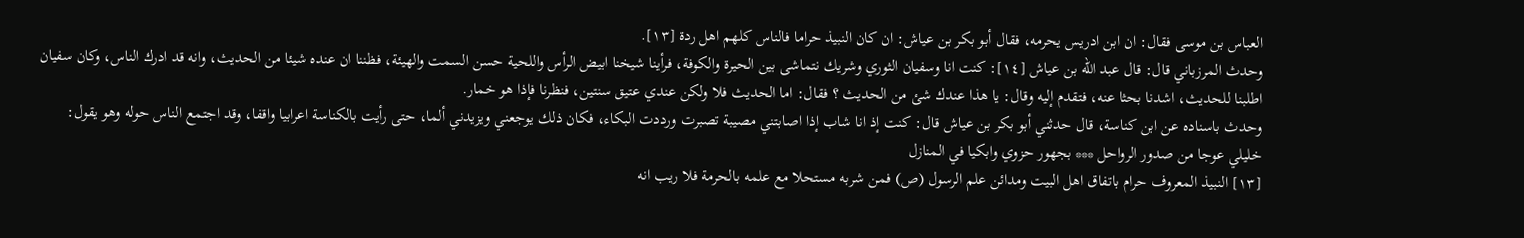العباس بن موسى فقال: ان ابن ادريس يحرمه، فقال أبو بكر بن عياش: ان كان النبيذ حراما فالناس كلهم اهل ردة [١٣].
وحدث المرزباني قال: قال عبد الله بن عياش [١٤]: كنت انا وسفيان الثوري وشريك نتماشى بين الحيرة والكوفة، فرأينا شيخنا ابيض الرأس واللحية حسن السمت والهيئة، فظننا ان عنده شيئا من الحديث، وانه قد ادرك الناس، وكان سفيان اطلبنا للحديث، اشدنا بحثا عنه، فتقدم إليه وقال: يا هذا عندك شئ من الحديث ؟ فقال: اما الحديث فلا ولكن عندي عتيق سنتين، فنظرنا فإذا هو خمار.
وحدث باسناده عن ابن كناسة، قال حدثني أبو بكر بن عياش قال: كنت إذ انا شاب إذا اصابتني مصيبة تصبرت ورددت البكاء، فكان ذلك يوجعني ويزيدني ألما، حتى رأيت بالكناسة اعرابيا واقفا، وقد اجتمع الناس حوله وهو يقول:
خليلي عوجا من صدور الرواحل *** بجهور حزوي وابكيا في المنازل
[١٣] النبيذ المعروف حرام باتفاق اهل البيت ومدائن علم الرسول (ص) فمن شربه مستحلا مع علمه بالحرمة فلا ريب انه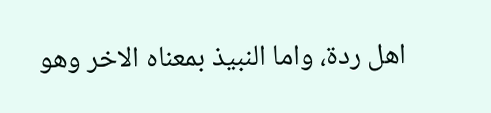اهل ردة، واما النبيذ بمعناه الاخر وهو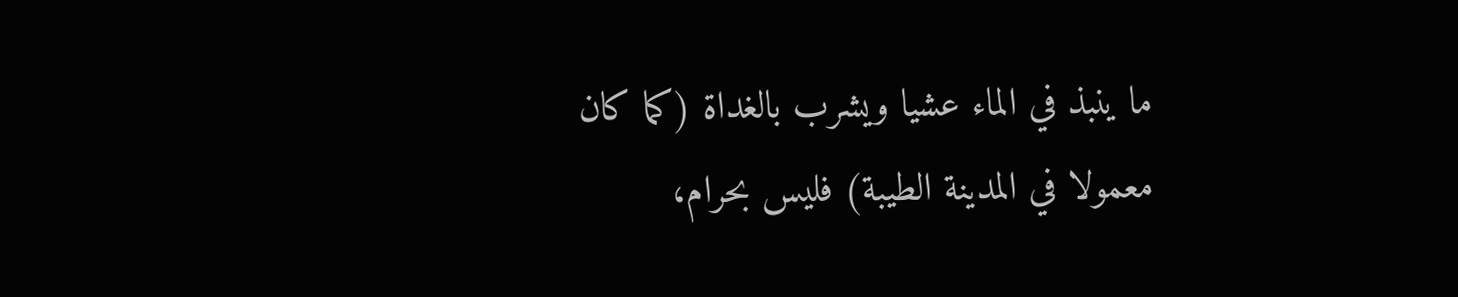ما ينبذ في الماء عشيا ويشرب بالغداة (كما كان معمولا في المدينة الطيبة) فليس بحرام،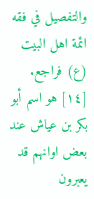والتفصيل في فقه ائمة اهل البيت (ع) فراجع.
[١٤] هو اسم أبو بكر بن عياش عند بعض اوانهم قد يعبرون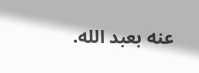عنه بعبد الله.